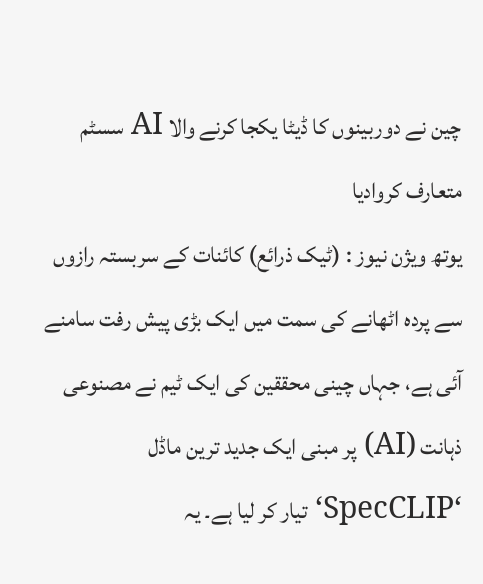چین نے دوربینوں کا ڈیٹا یکجا کرنے والا AI سسٹم متعارف کروادیا
یوتھ ویژن نیوز : (ٹیک ذرائع) کائنات کے سربستہ رازوں سے پردہ اٹھانے کی سمت میں ایک بڑی پیش رفت سامنے آئی ہے، جہاں چینی محققین کی ایک ٹیم نے مصنوعی ذہانت (AI) پر مبنی ایک جدید ترین ماڈل ‘SpecCLIP‘ تیار کر لیا ہے۔ یہ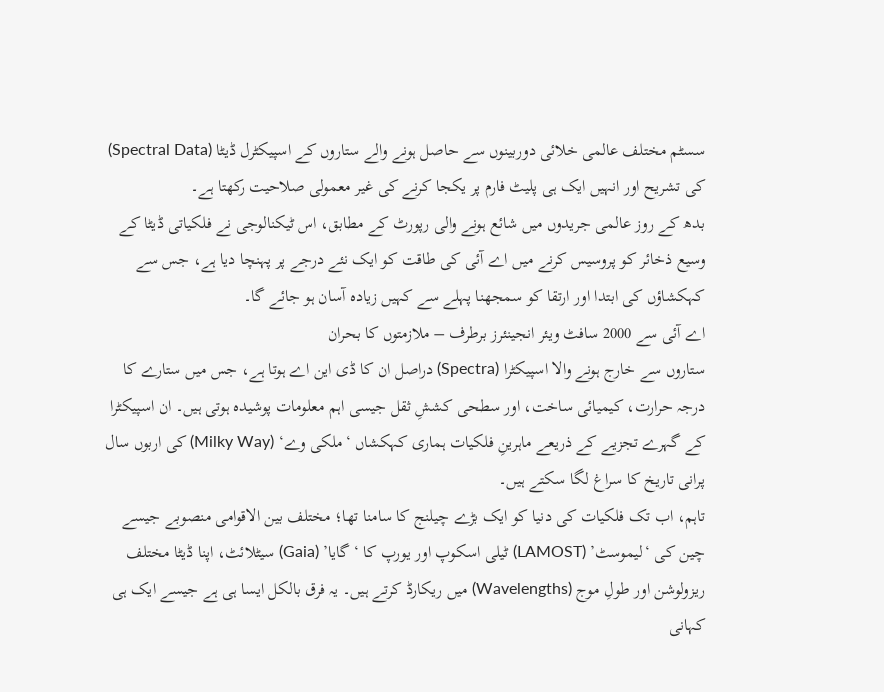سسٹم مختلف عالمی خلائی دوربینوں سے حاصل ہونے والے ستاروں کے اسپیکٹرل ڈیٹا (Spectral Data) کی تشریح اور انہیں ایک ہی پلیٹ فارم پر یکجا کرنے کی غیر معمولی صلاحیت رکھتا ہے۔
بدھ کے روز عالمی جریدوں میں شائع ہونے والی رپورٹ کے مطابق، اس ٹیکنالوجی نے فلکیاتی ڈیٹا کے وسیع ذخائر کو پروسیس کرنے میں اے آئی کی طاقت کو ایک نئے درجے پر پہنچا دیا ہے، جس سے کہکشاؤں کی ابتدا اور ارتقا کو سمجھنا پہلے سے کہیں زیادہ آسان ہو جائے گا۔
اے آئی سے 2000 سافٹ ویئر انجینئرز برطرف – ملازمتوں کا بحران
ستاروں سے خارج ہونے والا اسپیکٹرا (Spectra) دراصل ان کا ڈی این اے ہوتا ہے، جس میں ستارے کا درجہ حرارت، کیمیائی ساخت، اور سطحی کششِ ثقل جیسی اہم معلومات پوشیدہ ہوتی ہیں۔ ان اسپیکٹرا کے گہرے تجزیے کے ذریعے ماہرینِ فلکیات ہماری کہکشاں ‘ملکی وے‘ (Milky Way) کی اربوں سال پرانی تاریخ کا سراغ لگا سکتے ہیں۔
تاہم، اب تک فلکیات کی دنیا کو ایک بڑے چیلنج کا سامنا تھا؛ مختلف بین الاقوامی منصوبے جیسے چین کی ‘لیموسٹ’ (LAMOST) ٹیلی اسکوپ اور یورپ کا ‘گایا’ (Gaia) سیٹلائٹ، اپنا ڈیٹا مختلف ریزولوشن اور طولِ موج (Wavelengths) میں ریکارڈ کرتے ہیں۔ یہ فرق بالکل ایسا ہی ہے جیسے ایک ہی کہانی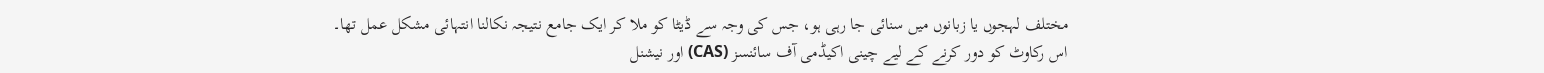مختلف لہجوں یا زبانوں میں سنائی جا رہی ہو، جس کی وجہ سے ڈیٹا کو ملا کر ایک جامع نتیجہ نکالنا انتہائی مشکل عمل تھا۔
اس رکاوٹ کو دور کرنے کے لیے چینی اکیڈمی آف سائنسز (CAS) اور نیشنل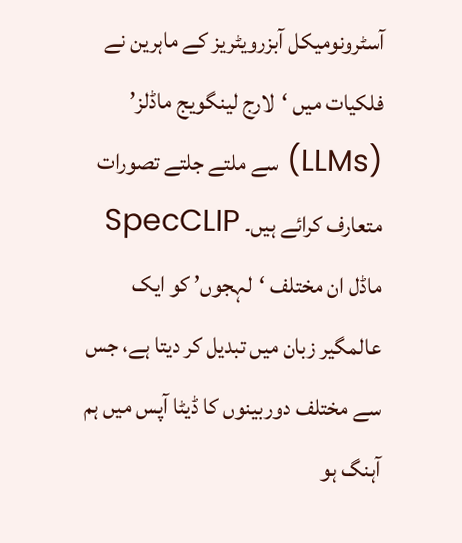آسٹرونومیکل آبزرویٹریز کے ماہرین نے فلکیات میں ‘لارج لینگویج ماڈلز’ (LLMs) سے ملتے جلتے تصورات متعارف کرائے ہیں۔ SpecCLIP ماڈل ان مختلف ‘لہجوں’ کو ایک عالمگیر زبان میں تبدیل کر دیتا ہے، جس سے مختلف دوربینوں کا ڈیٹا آپس میں ہم آہنگ ہو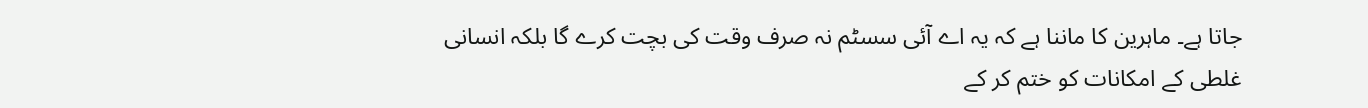جاتا ہے۔ ماہرین کا ماننا ہے کہ یہ اے آئی سسٹم نہ صرف وقت کی بچت کرے گا بلکہ انسانی غلطی کے امکانات کو ختم کر کے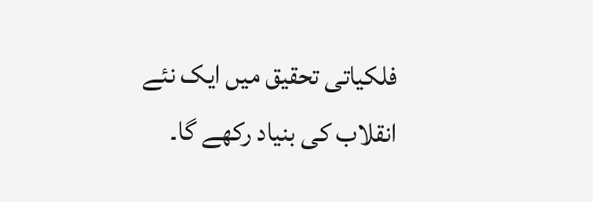فلکیاتی تحقیق میں ایک نئے انقلاب کی بنیاد رکھے گا۔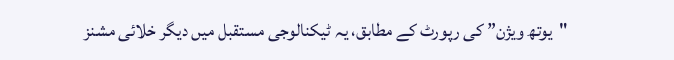"یوتھ ویژن” کی رپورٹ کے مطابق، یہ ٹیکنالوجی مستقبل میں دیگر خلائی مشنز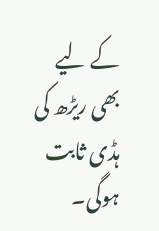کے لیے بھی ریڑھ کی ہڈی ثابت ہوگی۔